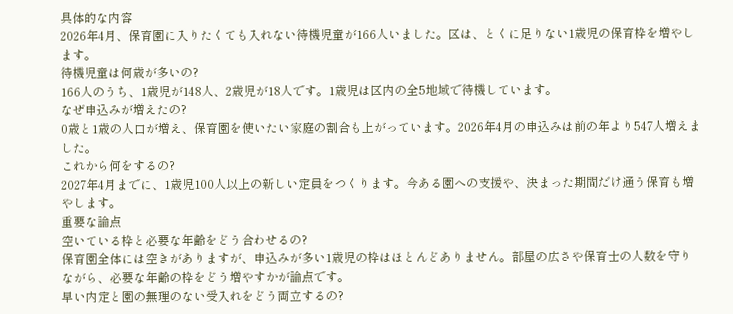具体的な内容
2026年4月、保育園に入りたくても入れない待機児童が166人いました。区は、とくに足りない1歳児の保育枠を増やします。
待機児童は何歳が多いの?
166人のうち、1歳児が148人、2歳児が18人です。1歳児は区内の全5地域で待機しています。
なぜ申込みが増えたの?
0歳と1歳の人口が増え、保育園を使いたい家庭の割合も上がっています。2026年4月の申込みは前の年より547人増えました。
これから何をするの?
2027年4月までに、1歳児100人以上の新しい定員をつくります。今ある園への支援や、決まった期間だけ通う保育も増やします。
重要な論点
空いている枠と必要な年齢をどう合わせるの?
保育園全体には空きがありますが、申込みが多い1歳児の枠はほとんどありません。部屋の広さや保育士の人数を守りながら、必要な年齢の枠をどう増やすかが論点です。
早い内定と園の無理のない受入れをどう両立するの?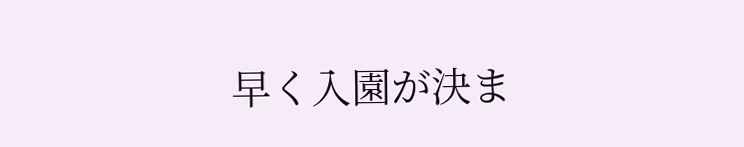早く入園が決ま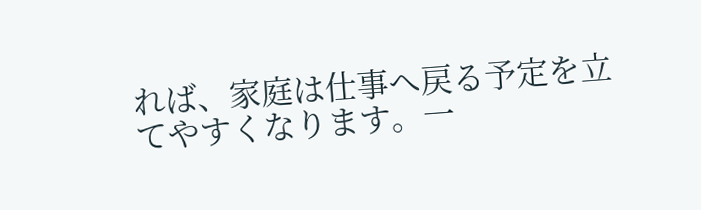れば、家庭は仕事へ戻る予定を立てやすくなります。一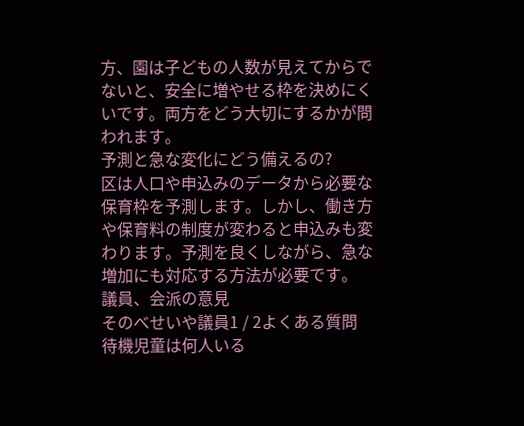方、園は子どもの人数が見えてからでないと、安全に増やせる枠を決めにくいです。両方をどう大切にするかが問われます。
予測と急な変化にどう備えるの?
区は人口や申込みのデータから必要な保育枠を予測します。しかし、働き方や保育料の制度が変わると申込みも変わります。予測を良くしながら、急な増加にも対応する方法が必要です。
議員、会派の意見
そのべせいや議員1 / 2よくある質問
待機児童は何人いる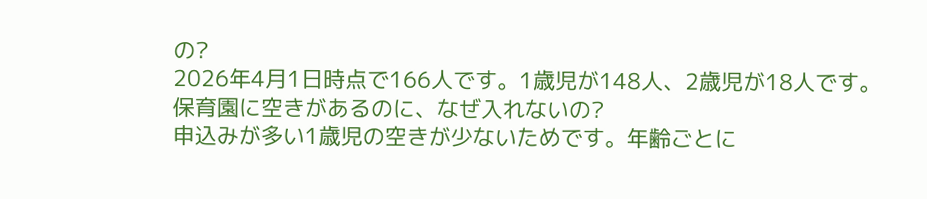の?
2026年4月1日時点で166人です。1歳児が148人、2歳児が18人です。
保育園に空きがあるのに、なぜ入れないの?
申込みが多い1歳児の空きが少ないためです。年齢ごとに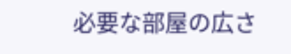必要な部屋の広さ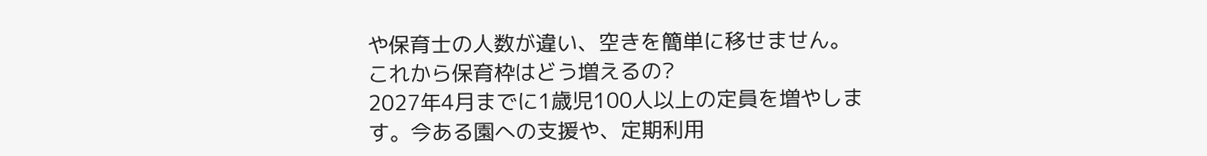や保育士の人数が違い、空きを簡単に移せません。
これから保育枠はどう増えるの?
2027年4月までに1歳児100人以上の定員を増やします。今ある園への支援や、定期利用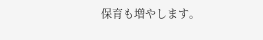保育も増やします。